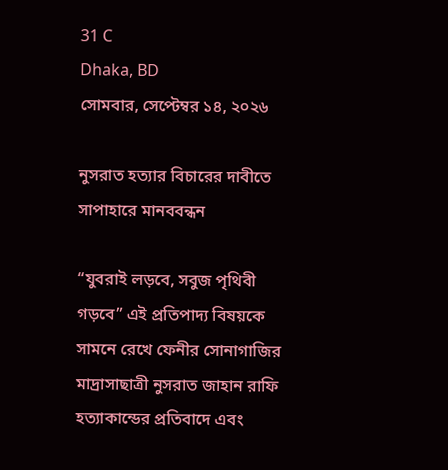31 C
Dhaka, BD
সোমবার, সেপ্টেম্বর ১৪, ২০২৬

নুসরাত হত্যার বিচারের দাবীতে সাপাহারে মানববন্ধন

“যুবরাই লড়বে, সবুজ পৃথিবী গড়বে” এই প্রতিপাদ্য বিষয়কে সামনে রেখে ফেনীর সোনাগাজির মাদ্রাসাছাত্রী নুসরাত জাহান রাফি হত্যাকান্ডের প্রতিবাদে এবং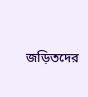জড়িতদের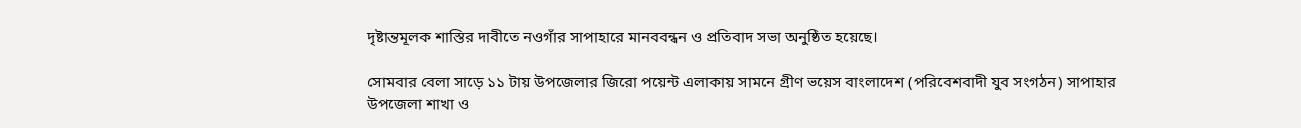দৃষ্টান্তমূলক শাস্তির দাবীতে নওগাঁর সাপাহারে মানববন্ধন ও প্রতিবাদ সভা অনুষ্ঠিত হয়েছে।

সোমবার বেলা সাড়ে ১১ টায় উপজেলার জিরো পয়েন্ট এলাকায় সামনে গ্রীণ ভয়েস বাংলাদেশ (পরিবেশবাদী যুব সংগঠন) সাপাহার উপজেলা শাখা ও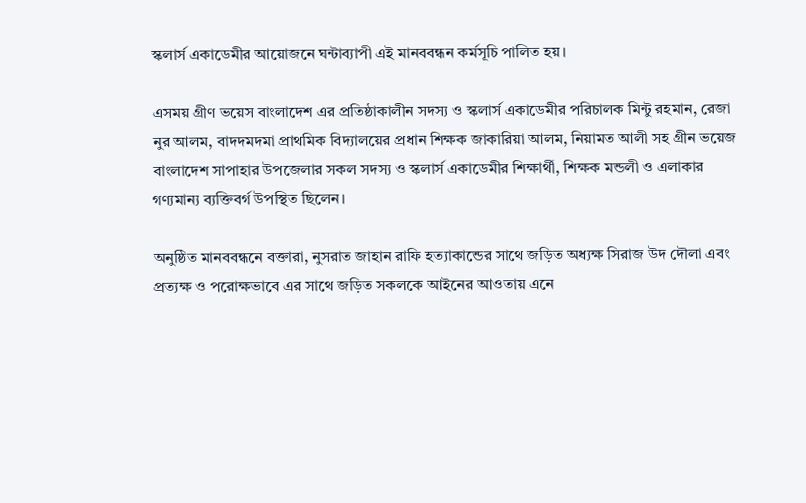স্কলার্স একাডেমীর আয়োজনে ঘন্টাব্যাপী এই মানববন্ধন কর্মসূচি পালিত হয়।

এসময় গ্রীণ ভয়েস বাংলাদেশ এর প্রতিষ্ঠাকালীন সদস্য ও স্কলার্স একাডেমীর পরিচালক মিন্টু রহমান, রেজা নুর আলম, বাদদমদমা প্রাথমিক বিদ্যালয়ের প্রধান শিক্ষক জাকারিয়া আলম, নিয়ামত আলী সহ গ্রীন ভয়েজ বাংলাদেশ সাপাহার উপজেলার সকল সদস্য ও স্কলার্স একাডেমীর শিক্ষার্থী, শিক্ষক মন্ডলী ও এলাকার গণ্যমান্য ব্যক্তিবর্গ উপস্থিত ছিলেন।

অনুষ্ঠিত মানববন্ধনে বক্তারা, নুসরাত জাহান রাফি হত্যাকান্ডের সাথে জড়িত অধ্যক্ষ সিরাজ উদ দৌলা এবং প্রত্যক্ষ ও পরোক্ষভাবে এর সাথে জড়িত সকলকে আইনের আওতায় এনে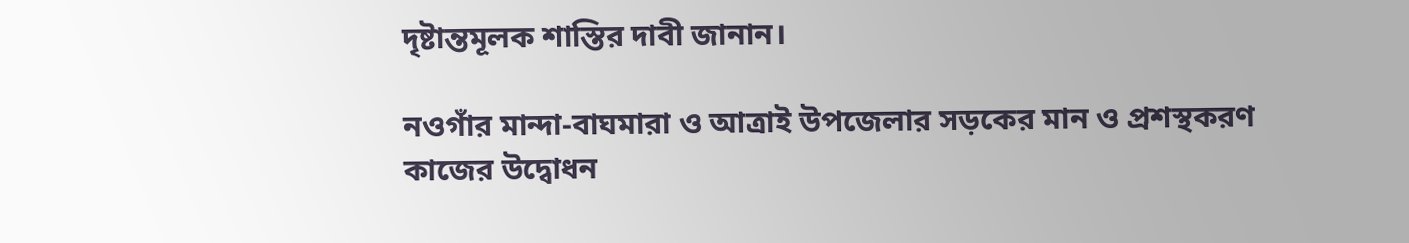দৃষ্টান্তমূলক শাস্তির দাবী জানান।

নওগাঁর মান্দা-বাঘমারা ও আত্রাই উপজেলার সড়কের মান ও প্রশস্থকরণ কাজের উদ্বোধন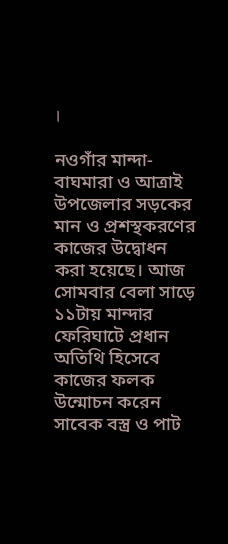।

নওগাঁর মান্দা-বাঘমারা ও আত্রাই উপজেলার সড়কের মান ও প্রশস্থকরণের কাজের উদ্বোধন করা হয়েছে। আজ সোমবার বেলা সাড়ে ১১টায় মান্দার ফেরিঘাটে প্রধান অতিথি হিসেবে কাজের ফলক উন্মোচন করেন সাবেক বস্ত্র ও পাট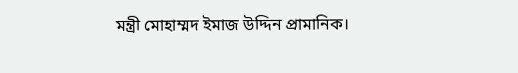মন্ত্রী মোহাম্মদ ইমাজ উদ্দিন প্রামানিক।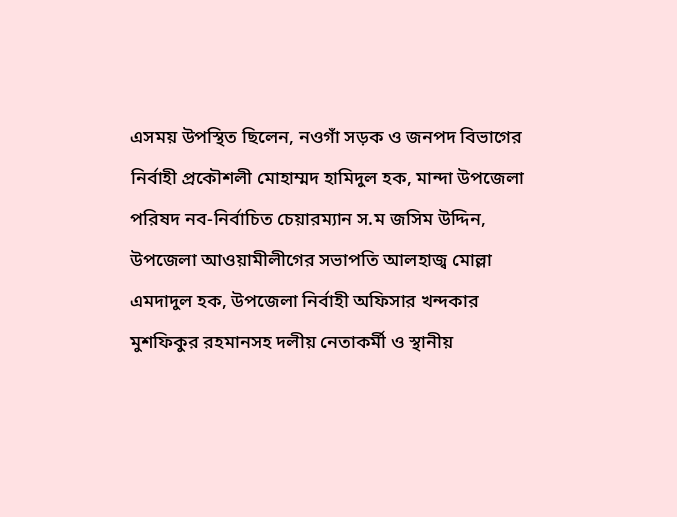এসময় উপস্থিত ছিলেন, নওগাঁ সড়ক ও জনপদ বিভাগের নির্বাহী প্রকৌশলী মোহাম্মদ হামিদুল হক, মান্দা উপজেলা পরিষদ নব-নির্বাচিত চেয়ারম্যান স.ম জসিম উদ্দিন, উপজেলা আওয়ামীলীগের সভাপতি আলহাজ্ব মোল্লা এমদাদুল হক, উপজেলা নির্বাহী অফিসার খন্দকার মুশফিকুর রহমানসহ দলীয় নেতাকর্মী ও স্থানীয়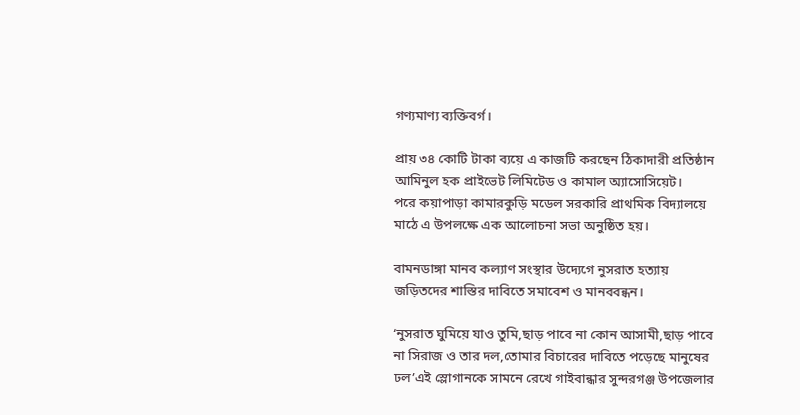গণ্যমাণ্য ব্যক্তিবর্গ।

প্রায় ৩৪ কোটি টাকা ব্যয়ে এ কাজটি করছেন ঠিকাদারী প্রতিষ্ঠান আমিনুল হক প্রাইভেট লিমিটেড ও কামাল অ্যাসোসিয়েট।
পরে কয়াপাড়া কামারকুড়ি মডেল সরকারি প্রাথমিক বিদ্যালয়ে মাঠে এ উপলক্ষে এক আলোচনা সভা অনুষ্ঠিত হয়।

বামনডাঙ্গা মানব কল্যাণ সংস্থার উদ্যেগে নুসরাত হত্যায় জড়িতদের শাস্তির দাবিতে সমাবেশ ও মানববন্ধন।

‘নুসরাত ঘুমিয়ে যাও তুমি,ছাড় পাবে না কোন আসামী,ছাড় পাবে না সিরাজ ও তার দল,তোমার বিচারের দাবিতে পড়েছে মানুষের ঢল’এই স্লোগানকে সামনে রেখে গাইবান্ধার সুন্দরগঞ্জ উপজেলার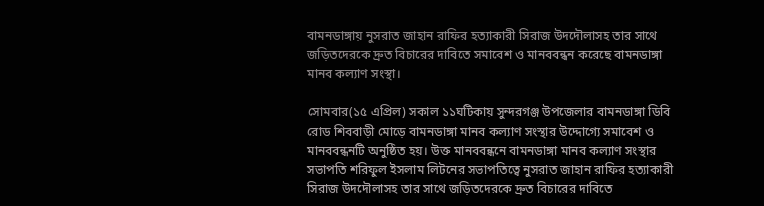বামনডাঙ্গায় নুসরাত জাহান রাফির হত্যাকারী সিরাজ উদদৌলাসহ তার সাথে জড়িতদেরকে দ্রুত বিচারের দাবিতে সমাবেশ ও মানববন্ধন করেছে বামনডাঙ্গা মানব কল্যাণ সংস্থা।

সোমবার(১৫ এপ্রিল) সকাল ১১ঘটিকায় সুন্দরগঞ্জ উপজেলার বামনডাঙ্গা ডিবি রোড শিববাড়ী মোড়ে বামনডাঙ্গা মানব কল্যাণ সংস্থার উদ্দোগ্যে সমাবেশ ও মানববন্ধনটি অনুষ্ঠিত হয়। উক্ত মানববন্ধনে বামনডাঙ্গা মানব কল্যাণ সংস্থার সভাপতি শরিফুল ইসলাম লিটনের সভাপতিত্বে নুসরাত জাহান রাফির হত্যাকারী সিরাজ উদদৌলাসহ তার সাথে জড়িতদেরকে দ্রুত বিচারের দাবিতে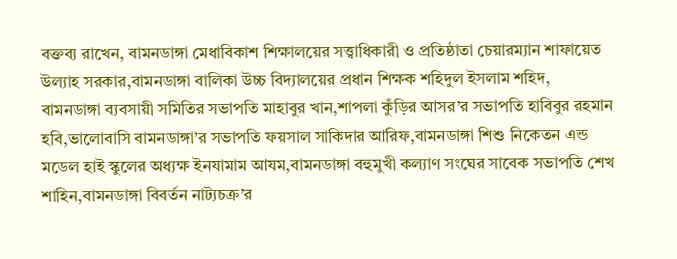বক্তব্য রাখেন, বামনডাঙ্গা মেধাবিকাশ শিক্ষালয়ের সত্ত্বাধিকারী ও প্রতিষ্ঠাতা চেয়ারম্যান শাফায়েত উল্যাহ সরকার,বামনডাঙ্গা বালিকা উচ্চ বিদ্যালয়ের প্রধান শিক্ষক শহিদুল ইসলাম শহিদ, বামনডাঙ্গা ব্যবসায়ী সমিতির সভাপতি মাহাবুর খান,শাপলা কুঁড়ির আসর’র সভাপতি হাবিবুর রহমান হবি,ভালোবাসি বামনডাঙ্গা’র সভাপতি ফয়সাল সাকিদার আরিফ,বামনডাঙ্গা শিশু নিকেতন এন্ড মডেল হাই স্কুলের অধ্যক্ষ ইনযামাম আযম,বামনডাঙ্গা বহুমুখী কল্যাণ সংঘের সাবেক সভাপতি শেখ শাহিন,বামনডাঙ্গা বিবর্তন নাট্যচক্র’র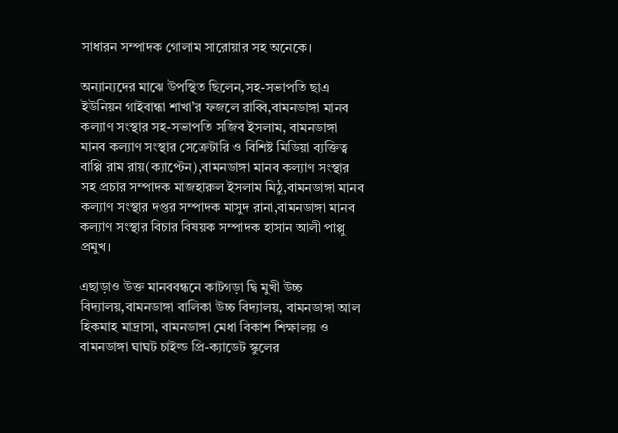সাধারন সম্পাদক গোলাম সারোয়ার সহ অনেকে।

অন্যান্যদের মাঝে উপস্থিত ছিলেন,সহ-সভাপতি ছাএ ইউনিয়ন গাইবান্ধা শাখা’র ফজলে রাব্বি,বামনডাঙ্গা মানব কল্যাণ সংস্থার সহ-সভাপতি সজিব ইসলাম, বামনডাঙ্গা মানব কল্যাণ সংস্থার সেক্রেটারি ও বিশিষ্ট মিডিয়া ব্যক্তিত্ব বাপ্পি রাম রায়(ক্যাপ্টেন),বামনডাঙ্গা মানব কল্যাণ সংস্থার সহ প্রচার সম্পাদক মাজহারুল ইসলাম মিঠু,বামনডাঙ্গা মানব কল্যাণ সংস্থার দপ্তর সম্পাদক মাসুদ রানা,বামনডাঙ্গা মানব কল্যাণ সংস্থার বিচার বিষয়ক সম্পাদক হাসান আলী পাপ্পু প্রমুখ।

এছাড়াও উক্ত মানববন্ধনে কাটগড়া দ্বি মুখী উচ্চ বিদ্যালয়,বামনডাঙ্গা বালিকা উচ্চ বিদ্যালয়, বামনডাঙ্গা আল হিকমাহ মাদ্রাসা, বামনডাঙ্গা মেধা বিকাশ শিক্ষালয় ও বামনডাঙ্গা ঘাঘট চাইল্ড প্রি-ক্যাডেট স্কুলের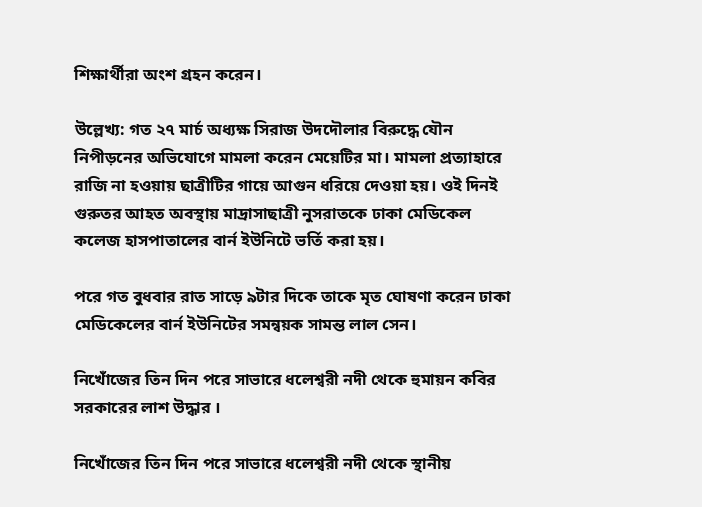শিক্ষার্থীরা অংশ গ্রহন করেন।

উল্লেখ্য: গত ২৭ মার্চ অধ্যক্ষ সিরাজ উদদৌলার বিরুদ্ধে যৌন নিপীড়নের অভিযোগে মামলা করেন মেয়েটির মা। মামলা প্রত্যাহারে রাজি না হওয়ায় ছাত্রীটির গায়ে আগুন ধরিয়ে দেওয়া হয়। ওই দিনই গুরুতর আহত অবস্থায় মাদ্রাসাছাত্রী নুসরাতকে ঢাকা মেডিকেল কলেজ হাসপাতালের বার্ন ইউনিটে ভর্তি করা হয়।

পরে গত বুধবার রাত সাড়ে ৯টার দিকে তাকে মৃত ঘোষণা করেন ঢাকা মেডিকেলের বার্ন ইউনিটের সমন্বয়ক সামন্ত লাল সেন।

নিখোঁজের তিন দিন পরে সাভারে ধলেশ্বরী নদী থেকে হুমায়ন কবির সরকারের লাশ উদ্ধার ।

নিখোঁজের তিন দিন পরে সাভারে ধলেশ্বরী নদী থেকে স্থানীয়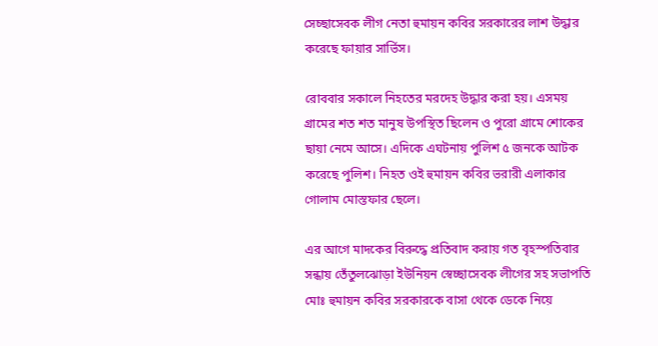সেচ্ছাসেবক লীগ নেতা হুমায়ন কবির সরকারের লাশ উদ্ধার করেছে ফায়ার সার্ভিস।

রোববার সকালে নিহতের মরদেহ উদ্ধার করা হয়। এসময় গ্রামের শত শত মানুষ উপস্থিত ছিলেন ও পুরো গ্রামে শোকের ছায়া নেমে আসে। এদিকে এঘটনায় পুলিশ ৫ জনকে আটক করেছে পুলিশ। নিহত ওই হুমায়ন কবির ভরারী এলাকার গোলাম মোস্তফার ছেলে।

এর আগে মাদকের বিরুদ্ধে প্রতিবাদ করায় গত বৃহস্পতিবার সন্ধায় তেঁতুলঝোড়া ইউনিয়ন স্বেচ্ছাসেবক লীগের সহ সভাপতি মোঃ হুমায়ন কবির সরকারকে বাসা থেকে ডেকে নিয়ে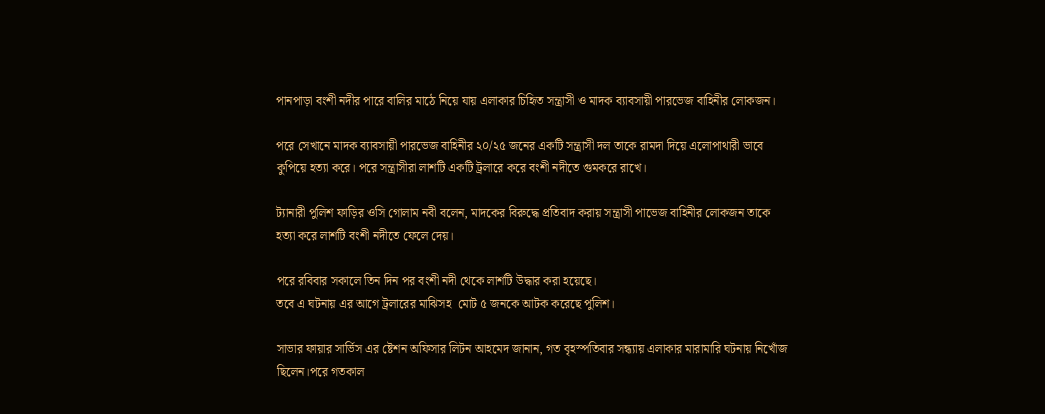পানপাড়া বংশী নদীর পারে বালির মাঠে নিয়ে যায় এলাকার চিহিৃত সন্ত্রাসী ও মাদক ব্যাবসায়ী পারভেজ বাহিনীর লোকজন।

পরে সেখানে মাদক ব্যাবসায়ী পারভেজ বাহিনীর ২০/২৫ জনের একটি সন্ত্রাসী দল তাকে রামদা দিয়ে এলোপাথারী ভাবে কুপিয়ে হত্যা করে। পরে সন্ত্রাসীরা লাশটি একটি ট্রলারে করে বংশী নদীতে গুমকরে রাখে।

ট্যানারী পুলিশ ফাড়ির ওসি গোলাম নবী বলেন, মাদকের বিরুদ্ধে প্রতিবাদ করায় সন্ত্রাসী পাভেজ বাহিনীর লোকজন তাকে হত্যা করে লাশটি বংশী নদীতে ফেলে দেয়।

পরে রবিবার সকালে তিন দিন পর বংশী নদী থেকে লাশটি উদ্ধার করা হয়েছে।
তবে এ ঘটনায় এর আগে ট্রলারের মাঝিসহ  মোট ৫ জনকে আটক করেছে পুলিশ।

সাভার ফায়ার সার্ভিস এর ষ্টেশন অফিসার লিটন আহমেদ জানান, গত বৃহস্পতিবার সন্ধ্যায় এলাকার মারামারি ঘটনায় নিখোঁজ ছিলেন।পরে গতকাল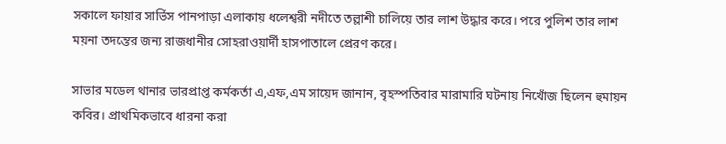সকালে ফায়ার সার্ভিস পানপাড়া এলাকায় ধলেশ্বরী নদীতে তল্লাশী চালিয়ে তার লাশ উদ্ধার করে। পরে পুলিশ তার লাশ ময়না তদন্তের জন্য রাজধানীর সোহরাওয়ার্দী হাসপাতালে প্রেরণ করে।

সাভার মডেল থানার ভারপ্রাপ্ত কর্মকর্তা এ,এফ,এম সায়েদ জানান, বৃহস্পতিবার মারামারি ঘটনায় নিখোঁজ ছিলেন হুমায়ন কবির। প্রাথমিকভাবে ধারনা করা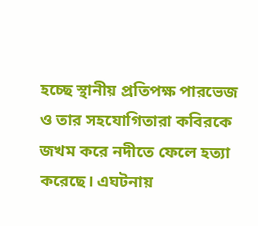হচ্ছে স্থানীয় প্রতিপক্ষ পারভেজ ও তার সহযোগিতারা কবিরকে জখম করে নদীতে ফেলে হত্যা করেছে। এঘটনায়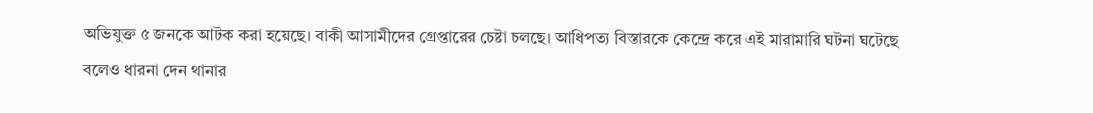অভিযুক্ত ৫ জনকে আটক করা হয়েছে। বাকী আসামীদের গ্রেপ্তারের চেষ্টা চলছে। আধিপত্য বিস্তারকে কেন্দ্রে করে এই মারামারি ঘটনা ঘটেছে বলেও ধারনা দেন থানার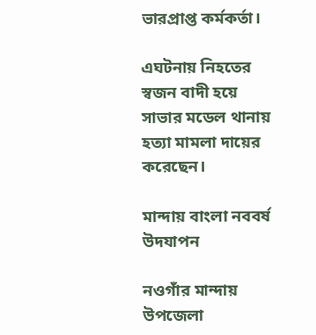ভারপ্রাপ্ত কর্মকর্তা।

এঘটনায় নিহতের স্বজন বাদী হয়ে সাভার মডেল থানায় হত্যা মামলা দায়ের করেছেন।

মান্দায় বাংলা নববর্ষ উদযাপন

নওগাঁর মান্দায় উপজেলা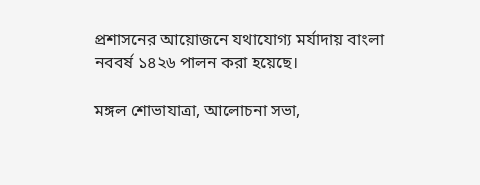প্রশাসনের আয়োজনে যথাযোগ্য মর্যাদায় বাংলা নববর্ষ ১৪২৬ পালন করা হয়েছে।

মঙ্গল শোভাযাত্রা, আলোচনা সভা,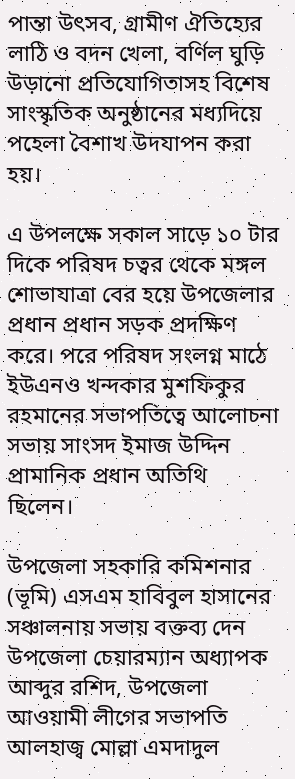পান্তা উৎসব, গ্রামীণ ঐতিহ্যের লাঠি ও বদন খেলা, বর্ণিল ঘুড়ি উড়ানো প্রতিযোগিতাসহ বিশেষ সাংস্কৃতিক অনুষ্ঠানের মধ্যদিয়ে পহেলা বৈশাখ উদযাপন করা হয়।

এ উপলক্ষে সকাল সাড়ে ১০ টার দিকে পরিষদ চত্বর থেকে মঙ্গল শোভাযাত্রা বের হয়ে উপজেলার প্রধান প্রধান সড়ক প্রদক্ষিণ করে। পরে পরিষদ সংলগ্ন মাঠে ইউএনও খন্দকার মুশফিকুর রহমানের সভাপতিত্বে আলোচনা সভায় সাংসদ ইমাজ উদ্দিন প্রামানিক প্রধান অতিথি ছিলেন।

উপজেলা সহকারি কমিশনার (ভূমি) এসএম হাবিবুল হাসানের সঞ্চালনায় সভায় বক্তব্য দেন উপজেলা চেয়ারম্যান অধ্যাপক আব্দুর রশিদ, উপজেলা আওয়ামী লীগের সভাপতি আলহাজ্ব মোল্লা এমদাদুল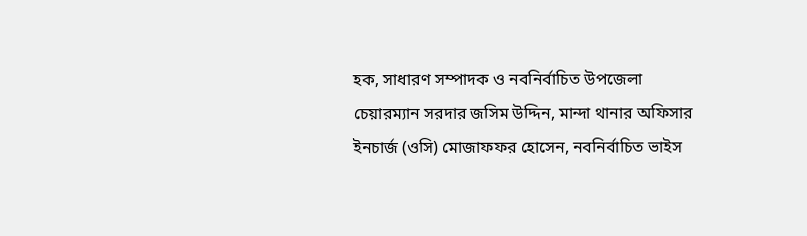হক, সাধারণ সম্পাদক ও নবনির্বাচিত উপজেলা চেয়ারম্যান সরদার জসিম উদ্দিন, মান্দা থানার অফিসার ইনচার্জ (ওসি) মোজাফফর হোসেন, নবনির্বাচিত ভাইস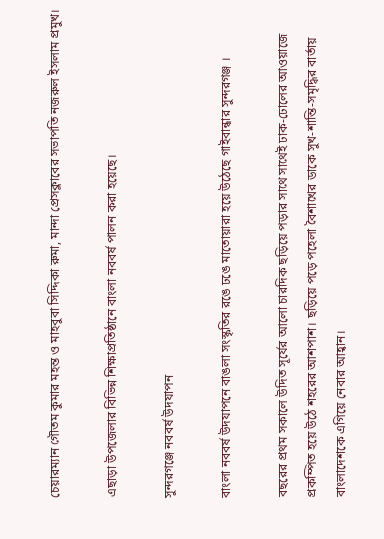চেয়ারম্যান গৌতম কুমার মহন্ত ও মাহবুবা সিদ্দিকা রুমা, মান্দা প্রেসক্লাবের সভাপতি নজরুল ইসলাম প্রমুখ।

এছাড়া উপজেলার বিভিন্ন শিক্ষাপ্রতিষ্ঠানে বাংলা নববর্ষ পালন করা হয়েছে।

সুন্দরগঞ্জে নববর্ষ উদযাপন

বাংলা নববর্ষ উদযাপনে বাঙলা সংস্কৃতির রঙে ঢঙে মাতোয়ারা হয়ে উঠেছে গাইবান্ধার সুন্দরগঞ্জ ।

বছরের প্রথম সকালে উদিত সূর্যের আলো চারদিক ছড়িয়ে পড়ার সাথে সাথেই ঢাক-ঢোলের আওয়াজে প্রকম্পিত হয়ে উঠে শহরের আশপাশ। ছড়িয়ে পড়ে পহেলা বৈশাখের ডাকে সুখ-শান্তি-সমৃদ্ধির বার্তায় বাংলাদেশকে এগিয়ে নেবার আহ্বান।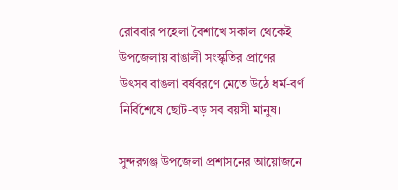রোববার পহেলা বৈশাখে সকাল থেকেই উপজেলায় বাঙালী সংস্কৃতির প্রাণের উৎসব বাঙলা বর্ষবরণে মেতে উঠে ধর্ম-বর্ণ নির্বিশেষে ছোট-বড় সব বয়সী মানুষ।

সুন্দরগঞ্জ উপজেলা প্রশাসনের আয়োজনে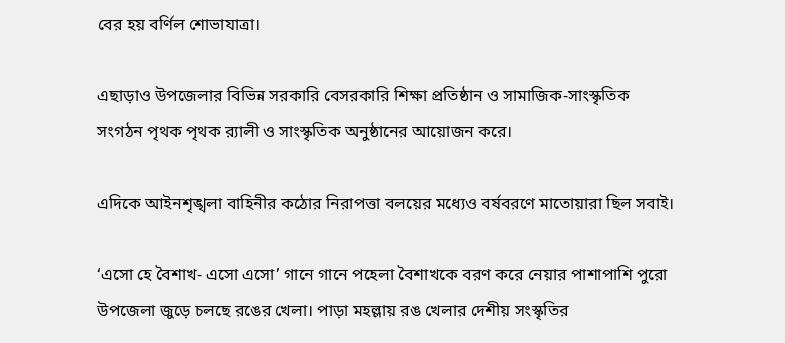বের হয় বর্ণিল শোভাযাত্রা।

এছাড়াও উপজেলার বিভিন্ন সরকারি বেসরকারি শিক্ষা প্রতিষ্ঠান ও সামাজিক-সাংস্কৃতিক সংগঠন পৃথক পৃথক র‌্যালী ও সাংস্কৃতিক অনুষ্ঠানের আয়োজন করে।

এদিকে আইনশৃঙ্খলা বাহিনীর কঠোর নিরাপত্তা বলয়ের মধ্যেও বর্ষবরণে মাতোয়ারা ছিল সবাই।

‘এসো হে বৈশাখ- এসো এসো’ গানে গানে পহেলা বৈশাখকে বরণ করে নেয়ার পাশাপাশি পুরো উপজেলা জুড়ে চলছে রঙের খেলা। পাড়া মহল্লায় রঙ খেলার দেশীয় সংস্কৃতির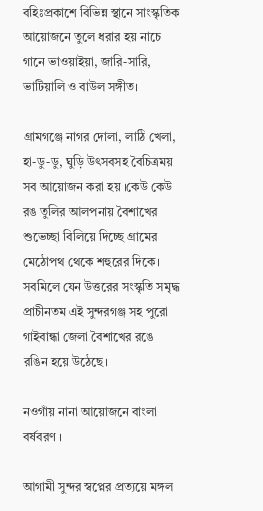বহিঃপ্রকাশে বিভিন্ন স্থানে সাংস্কৃতিক আয়োজনে তুলে ধরার হয় নাচে গানে ভাওয়াইয়া, জারি-সারি, ভাটিয়ালি ও বাউল সঙ্গীত।

গ্রামগঞ্জে নাগর দোলা, লাঠি খেলা, হা-ডু-ডু, ঘুড়ি উৎসবসহ বৈচিত্রময় সব আয়োজন করা হয় ।কেউ কেউ রঙ তুলির আলপনায় বৈশাখের শুভেচ্ছা বিলিয়ে দিচ্ছে গ্রামের মেঠোপথ থেকে শহুরের দিকে। সবমিলে যেন উত্তরের সংস্কৃতি সমৃদ্ধ প্রাচীনতম এই সুন্দরগঞ্জ সহ পুরো গাইবান্ধা জেলা বৈশাখের রঙে রঙিন হয়ে উঠেছে।

নওগাঁয় নানা আয়োজনে বাংলা বর্ষবরণ ।

আগামী সুন্দর স্বপ্নের প্রত্যয়ে মঙ্গল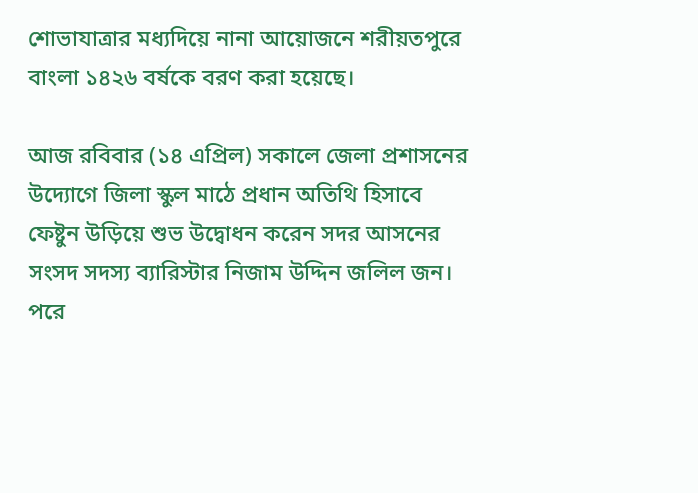শোভাযাত্রার মধ্যদিয়ে নানা আয়োজনে শরীয়তপুরে বাংলা ১৪২৬ বর্ষকে বরণ করা হয়েছে।

আজ রবিবার (১৪ এপ্রিল) সকালে জেলা প্রশাসনের উদ্যোগে জিলা স্কুল মাঠে প্রধান অতিথি হিসাবে ফেষ্টুন উড়িয়ে শুভ উদ্বোধন করেন সদর আসনের সংসদ সদস্য ব্যারিস্টার নিজাম উদ্দিন জলিল জন। পরে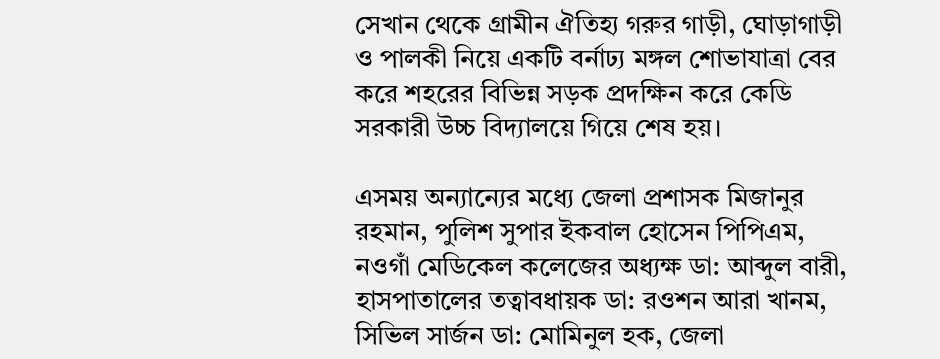সেখান থেকে গ্রামীন ঐতিহ্য গরুর গাড়ী, ঘোড়াগাড়ী ও পালকী নিয়ে একটি বর্নাঢ্য মঙ্গল শোভাযাত্রা বের করে শহরের বিভিন্ন সড়ক প্রদক্ষিন করে কেডি সরকারী উচ্চ বিদ্যালয়ে গিয়ে শেষ হয়।

এসময় অন্যান্যের মধ্যে জেলা প্রশাসক মিজানুর রহমান, পুলিশ সুপার ইকবাল হোসেন পিপিএম, নওগাঁ মেডিকেল কলেজের অধ্যক্ষ ডা: আব্দুল বারী, হাসপাতালের তত্বাবধায়ক ডা: রওশন আরা খানম, সিভিল সার্জন ডা: মোমিনুল হক, জেলা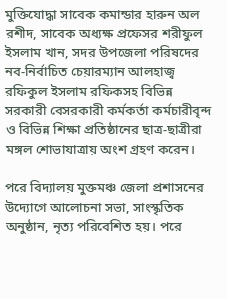মুক্তিযোদ্ধা সাবেক কমান্ডার হারুন অল রশীদ, সাবেক অধ্যক্ষ প্রফেসর শরীফুল ইসলাম খান, সদর উপজেলা পরিষদের নব-নির্বাচিত চেয়ারম্যান আলহাজ্ব রফিকুল ইসলাম রফিকসহ বিভিন্ন সরকারী বেসরকারী কর্মকর্তা কর্মচারীবৃন্দ ও বিভিন্ন শিক্ষা প্রতিষ্ঠানের ছাত্র-ছাত্রীরা মঙ্গল শোভাযাত্রায় অংশ গ্রহণ করেন।

পরে বিদ্যালয় মুক্তমঞ্চ জেলা প্রশাসনের উদ্যোগে আলোচনা সভা, সাংস্কৃতিক অনুষ্ঠান, নৃত্য পরিবেশিত হয়। পরে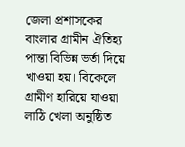জেলা প্রশাসকের বাংলার গ্রামীন ঐতিহ্য পান্তা বিভিন্ন ভর্তা দিয়ে খাওয়া হয়। বিকেলে গ্রামীণ হারিয়ে যাওয়া লাঠি খেলা অনুষ্ঠিত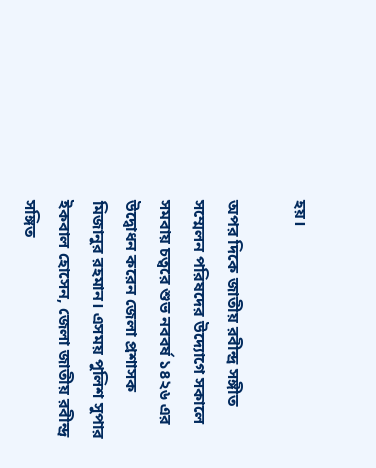হয়।

অপর দিকে জাতীয় রবীন্দ্র সঙ্গীত সম্মেলন পরিষদের উদ্যোগে সকালে সমবায় চত্বরে শুভ নববর্ষ ১৪২৬ এর উদ্বোধন করেন জেলা প্রশাসক মিজানুর রহমান। এসময় পুলিশ সুপার ইকবাল হোসেন, জেলা জাতীয় রবীন্দ্র সঙ্গিত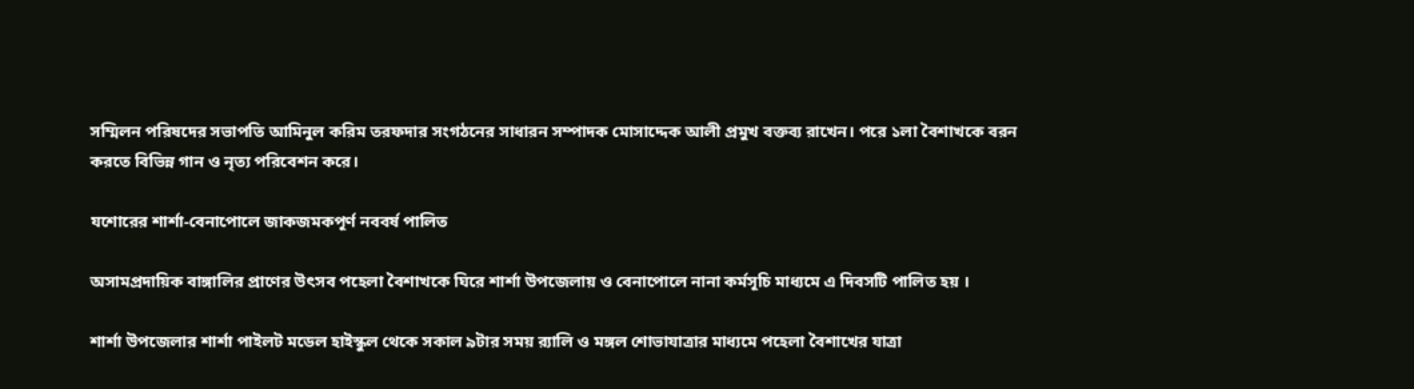সম্মিলন পরিষদের সভাপতি আমিনুল করিম তরফদার সংগঠনের সাধারন সম্পাদক মোসাদ্দেক আলী প্রমুখ বক্তব্য রাখেন। পরে ১লা বৈশাখকে বরন করতে বিভিন্ন গান ও নৃত্য পরিবেশন করে।

যশোরের শার্শা-বেনাপোলে জাকজমকপূর্ণ নববর্ষ পালিত

অসামপ্রদায়িক বাঙ্গালির প্রাণের উৎসব পহেলা বৈশাখকে ঘিরে শার্শা উপজেলায় ও বেনাপোলে নানা কর্মসূচি মাধ্যমে এ দিবসটি পালিত হয় ।

শার্শা উপজেলার শার্শা পাইলট মডেল হাইস্কুল থেকে সকাল ৯টার সময় র‌্যালি ও মঙ্গল শোভাযাত্রার মাধ্যমে পহেলা বৈশাখের যাত্রা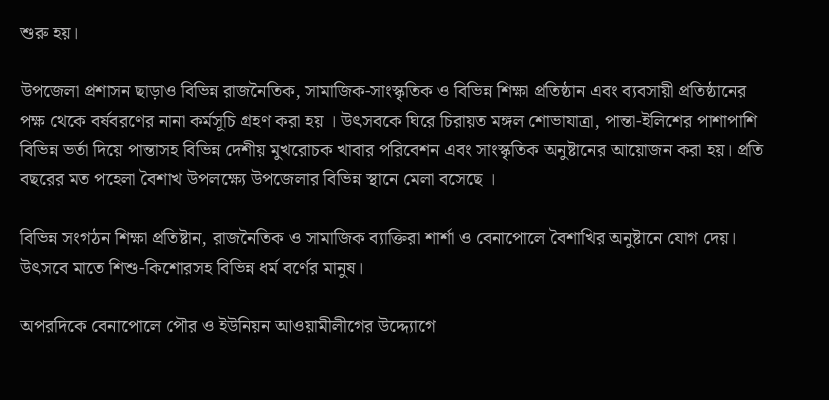শুরু হয়।

উপজেলা প্রশাসন ছাড়াও বিভিন্ন রাজনৈতিক, সামাজিক-সাংস্কৃতিক ও বিভিন্ন শিক্ষা প্রতিষ্ঠান এবং ব্যবসায়ী প্রতিষ্ঠানের পক্ষ থেকে বর্ষবরণের নানা কর্মসূচি গ্রহণ করা হয় । উৎসবকে ঘিরে চিরায়ত মঙ্গল শোভাযাত্রা, পান্তা-ইলিশের পাশাপাশি বিভিন্ন ভর্তা দিয়ে পান্তাসহ বিভিন্ন দেশীয় মুখরোচক খাবার পরিবেশন এবং সাংস্কৃতিক অনুষ্টানের আয়োজন করা হয়। প্রতি বছরের মত পহেলা বৈশাখ উপলক্ষ্যে উপজেলার বিভিন্ন স্থানে মেলা বসেছে ।

বিভিন্ন সংগঠন শিক্ষা প্রতিষ্টান, রাজনৈতিক ও সামাজিক ব্যাক্তিরা শার্শা ও বেনাপোলে বৈশাখির অনুষ্টানে যোগ দেয়। উৎসবে মাতে শিশু-কিশোরসহ বিভিন্ন ধর্ম বর্ণের মানুষ।

অপরদিকে বেনাপোলে পৌর ও ইউনিয়ন আওয়ামীলীগের উদ্দ্যোগে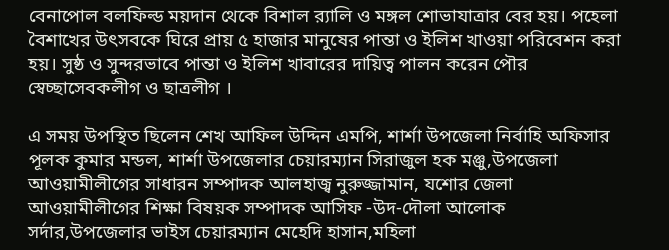বেনাপোল বলফিল্ড ময়দান থেকে বিশাল র‌্যালি ও মঙ্গল শোভাযাত্রার বের হয়। পহেলা বৈশাখের উৎসবকে ঘিরে প্রায় ৫ হাজার মানুষের পান্তা ও ইলিশ খাওয়া পরিবেশন করা হয়। সুষ্ঠ ও সুন্দরভাবে পান্তা ও ইলিশ খাবারের দায়িত্ব পালন করেন পৌর স্বেচ্ছাসেবকলীগ ও ছাত্রলীগ ।

এ সময় উপস্থিত ছিলেন শেখ আফিল উদ্দিন এমপি, শার্শা উপজেলা নির্বাহি অফিসার পূলক কুমার মন্ডল, শার্শা উপজেলার চেয়ারম্যান সিরাজুল হক মঞ্জু,উপজেলা আওয়ামীলীগের সাধারন সম্পাদক আলহাজ্ব নুরুজ্জামান, যশোর জেলা আওয়ামীলীগের শিক্ষা বিষয়ক সম্পাদক আসিফ -উদ-দৌলা আলোক সর্দার,উপজেলার ভাইস চেয়ারম্যান মেহেদি হাসান,মহিলা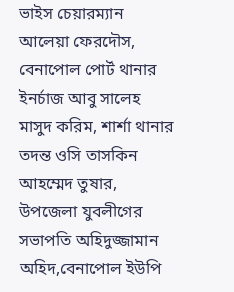ভাইস চেয়ারম্যান আলেয়া ফেরদৌস, বেনাপোল পোর্ট থানার ইনর্চাজ আবু সালেহ মাসুদ করিম, শার্শা থানার তদন্ত ওসি তাসকিন আহম্মেদ তুষার, উপজেলা যুবলীগের সভাপতি অহিদুজ্জামান অহিদ,বেনাপোল ইউপি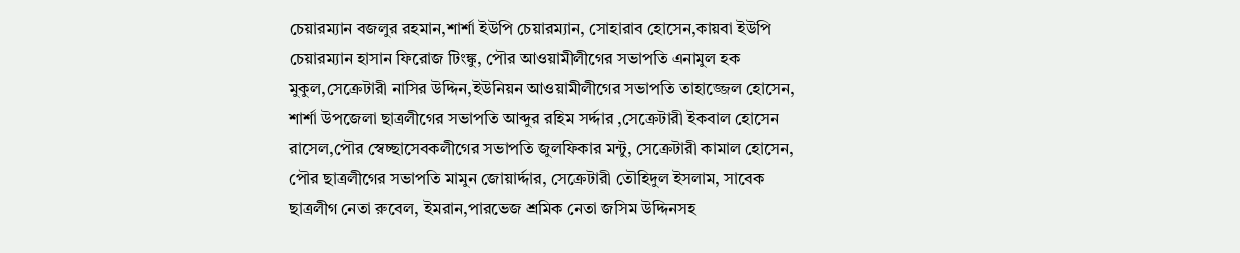চেয়ারম্যান বজলুর রহমান,শার্শা ইউপি চেয়ারম্যান, সোহারাব হোসেন,কায়বা ইউপি চেয়ারম্যান হাসান ফিরোজ টিংঙ্কু, পৌর আওয়ামীলীগের সভাপতি এনামুল হক মুকুল,সেক্রেটারী নাসির উদ্দিন,ইউনিয়ন আওয়ামীলীগের সভাপতি তাহাজ্জেল হোসেন, শার্শা উপজেলা ছাত্রলীগের সভাপতি আব্দুর রহিম সর্দ্দার ,সেক্রেটারী ইকবাল হোসেন রাসেল,পৌর স্বেচ্ছাসেবকলীগের সভাপতি জুলফিকার মন্টু, সেক্রেটারী কামাল হোসেন, পৌর ছাত্রলীগের সভাপতি মামুন জোয়ার্দ্দার, সেক্রেটারী তৌহিদুল ইসলাম, সাবেক ছাত্রলীগ নেতা রুবেল, ইমরান,পারভেজ শ্রমিক নেতা জসিম উদ্দিনসহ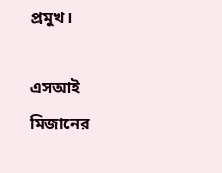প্রমুখ।

এসআই মিজানের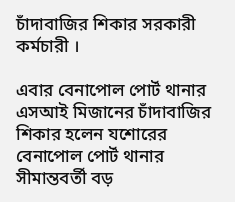চাঁদাবাজির শিকার সরকারী কর্মচারী ।

এবার বেনাপোল পোর্ট থানার এসআই মিজানের চাঁদাবাজির শিকার হলেন যশোরের বেনাপোল পোর্ট থানার সীমান্তবর্তী বড়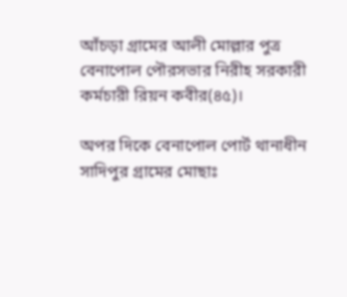আঁচড়া গ্রামের আলী মোল্লার পুত্র বেনাপোল পৌরসভার নিরীহ সরকারী কর্মচারী রিয়ন কবীর(৪৫)।

অপর দিকে বেনাপোল পোর্ট থানাধীন সাদিপুর গ্রামের মোছাঃ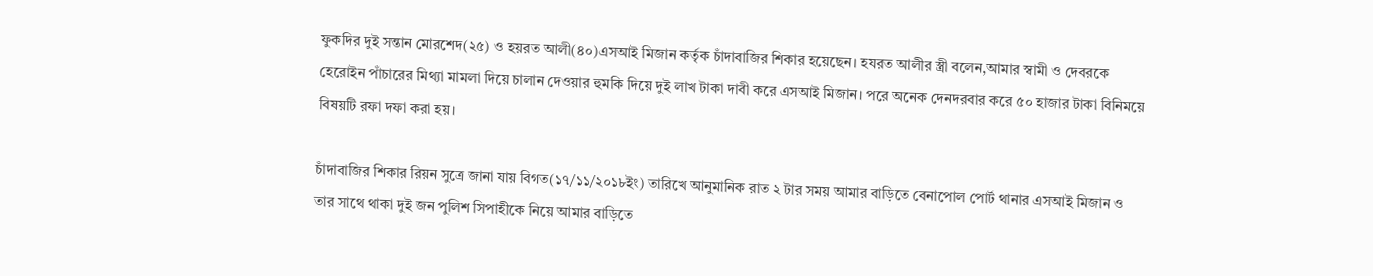ফুকদির দুই সন্তান মোরশেদ(২৫) ও হয়রত আলী(৪০)এসআই মিজান কর্তৃক চাঁদাবাজির শিকার হয়েছেন। হযরত আলীর স্ত্রী বলেন,আমার স্বামী ও দেবরকে হেরোইন পাঁচারের মিথ্যা মামলা দিয়ে চালান দেওয়ার হুমকি দিয়ে দুই লাখ টাকা দাবী করে এসআই মিজান। পরে অনেক দেনদরবার করে ৫০ হাজার টাকা বিনিময়ে বিষয়টি রফা দফা করা হয়।

চাঁদাবাজির শিকার রিয়ন সুত্রে জানা যায় বিগত(১৭/১১/২০১৮ইং) তারিখে আনুমানিক রাত ২ টার সময় আমার বাড়িতে বেনাপোল পোর্ট থানার এসআই মিজান ও তার সাথে থাকা দুই জন পুলিশ সিপাহীকে নিয়ে আমার বাড়িতে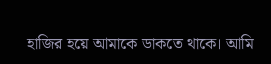হাজির হয়ে আমাকে ডাকতে থাকে। আমি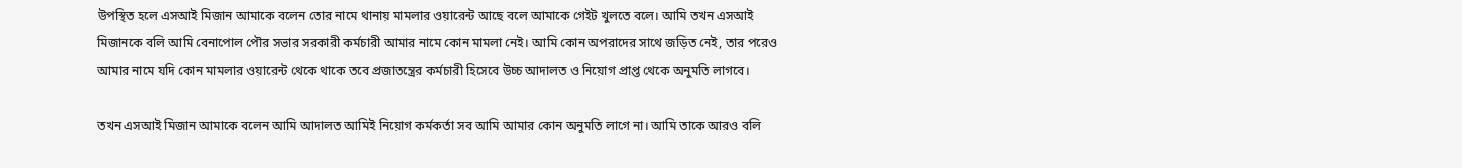উপস্থিত হলে এসআই মিজান আমাকে বলেন তোর নামে থানায় মামলার ওয়ারেন্ট আছে বলে আমাকে গেইট খুলতে বলে। আমি তখন এসআই মিজানকে বলি আমি বেনাপোল পৌর সভার সরকারী কর্মচারী আমার নামে কোন মামলা নেই। আমি কোন অপরাদের সাথে জড়িত নেই, তার পরেও আমার নামে যদি কোন মামলার ওয়ারেন্ট থেকে থাকে তবে প্রজাতন্ত্রের কর্মচারী হিসেবে উচ্চ আদালত ও নিয়োগ প্রাপ্ত থেকে অনুমতি লাগবে।

তখন এসআই মিজান আমাকে বলেন আমি আদালত আমিই নিয়োগ কর্মকর্তা সব আমি আমার কোন অনুমতি লাগে না। আমি তাকে আরও বলি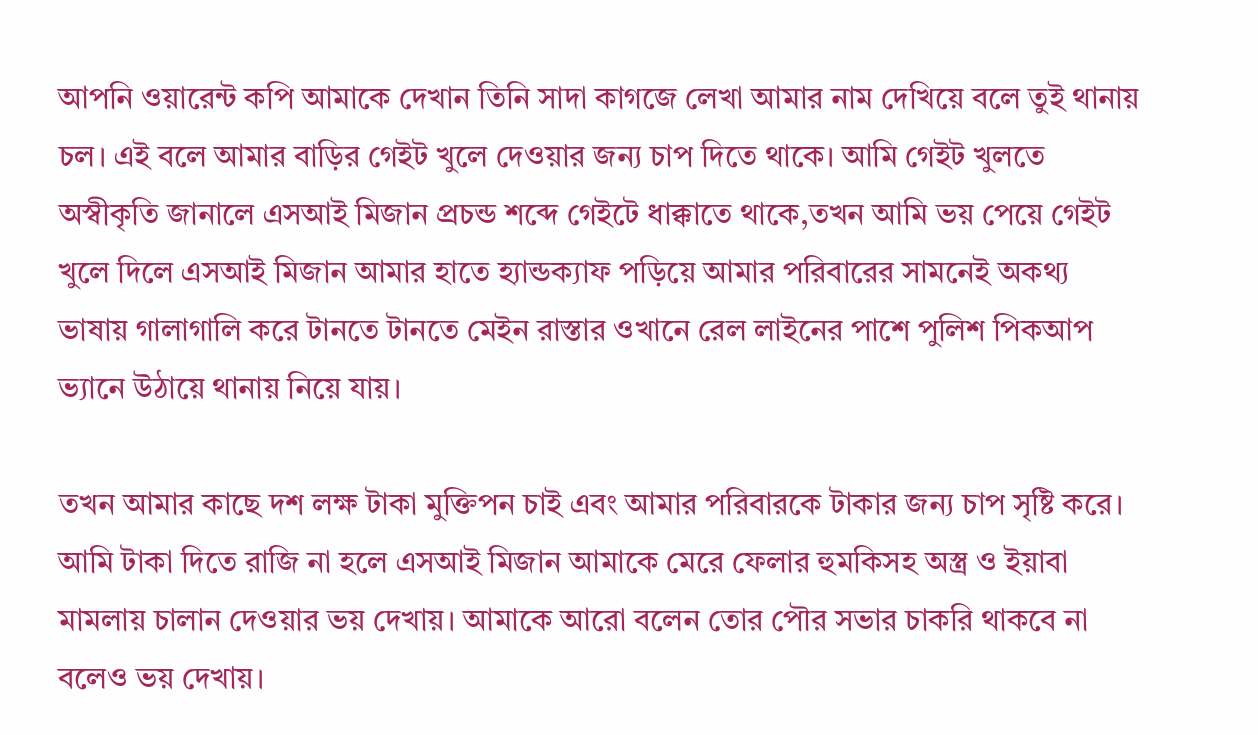আপনি ওয়ারেন্ট কপি আমাকে দেখান তিনি সাদা কাগজে লেখা আমার নাম দেখিয়ে বলে তুই থানায় চল। এই বলে আমার বাড়ির গেইট খুলে দেওয়ার জন্য চাপ দিতে থাকে। আমি গেইট খুলতে অস্বীকৃতি জানালে এসআই মিজান প্রচন্ড শব্দে গেইটে ধাক্কাতে থাকে,তখন আমি ভয় পেয়ে গেইট খুলে দিলে এসআই মিজান আমার হাতে হ্যান্ডক্যাফ পড়িয়ে আমার পরিবারের সামনেই অকথ্য ভাষায় গালাগালি করে টানতে টানতে মেইন রাস্তার ওখানে রেল লাইনের পাশে পুলিশ পিকআপ ভ্যানে উঠায়ে থানায় নিয়ে যায়।

তখন আমার কাছে দশ লক্ষ টাকা মুক্তিপন চাই এবং আমার পরিবারকে টাকার জন্য চাপ সৃষ্টি করে। আমি টাকা দিতে রাজি না হলে এসআই মিজান আমাকে মেরে ফেলার হুমকিসহ অস্ত্র ও ইয়াবা মামলায় চালান দেওয়ার ভয় দেখায়। আমাকে আরো বলেন তোর পৌর সভার চাকরি থাকবে না বলেও ভয় দেখায়।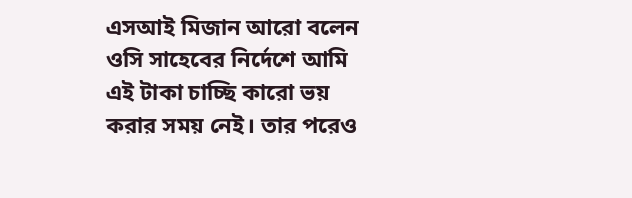এসআই মিজান আরো বলেন ওসি সাহেবের নির্দেশে আমি এই টাকা চাচ্ছি কারো ভয় করার সময় নেই। তার পরেও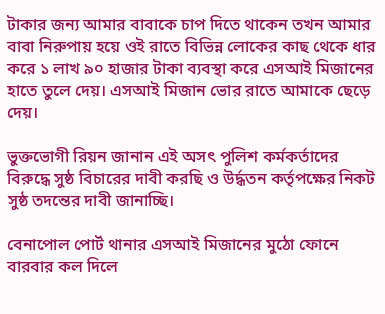টাকার জন্য আমার বাবাকে চাপ দিতে থাকেন তখন আমার বাবা নিরুপায় হয়ে ওই রাতে বিভিন্ন লোকের কাছ থেকে ধার করে ১ লাখ ৯০ হাজার টাকা ব্যবস্থা করে এসআই মিজানের হাতে তুলে দেয়। এসআই মিজান ভোর রাতে আমাকে ছেড়ে দেয়।

ভুক্তভোগী রিয়ন জানান এই অসৎ পুলিশ কর্মকর্তাদের বিরুদ্ধে সুষ্ঠ বিচারের দাবী করছি ও উর্দ্ধতন কর্তৃপক্ষের নিকট সুষ্ঠ তদন্তের দাবী জানাচ্ছি।

বেনাপোল পোর্ট থানার এসআই মিজানের মুঠো ফোনে বারবার কল দিলে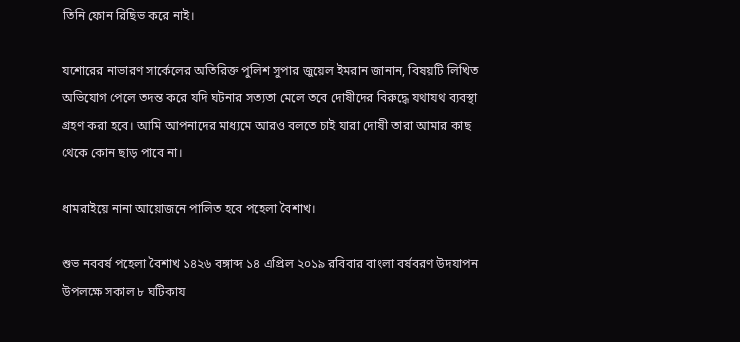তিনি ফোন রিছিভ করে নাই।

যশোরের নাভারণ সার্কেলের অতিরিক্ত পুলিশ সুপার জুয়েল ইমরান জানান, বিষয়টি লিখিত অভিযোগ পেলে তদন্ত করে যদি ঘটনার সত্যতা মেলে তবে দোষীদের বিরুদ্ধে যথাযথ ব্যবস্থা গ্রহণ করা হবে। আমি আপনাদের মাধ্যমে আরও বলতে চাই যারা দোষী তারা আমার কাছ থেকে কোন ছাড় পাবে না।

ধামরাইয়ে নানা আয়োজনে পালিত হবে পহেলা বৈশাখ।

শুভ নববর্ষ পহেলা বৈশাখ ১৪২৬ বঙ্গাব্দ ১৪ এপ্রিল ২০১৯ রবিবার বাংলা বর্ষবরণ উদযাপন উপলক্ষে সকাল ৮ ঘটিকায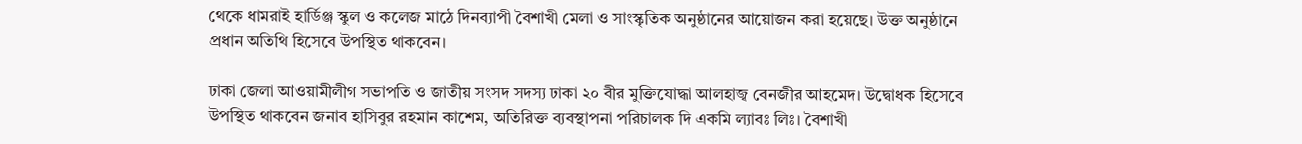থেকে ধামরাই হার্ডিঞ্জ স্কুল ও কলেজ মাঠে দিনব্যাপী বৈশাখী মেলা ও সাংস্কৃতিক অনুষ্ঠানের আয়োজন করা হয়েছে। উক্ত অনুষ্ঠানে প্রধান অতিথি হিসেবে উপস্থিত থাকবেন।

ঢাকা জেলা আওয়ামীলীগ সভাপতি ও জাতীয় সংসদ সদস্য ঢাকা ২০ বীর মুক্তিযোদ্ধা আলহাজ্ব বেনজীর আহমেদ। উদ্বোধক হিসেবে উপস্থিত থাকবেন জনাব হাসিবুর রহমান কাশেম, অতিরিক্ত ব্যবস্থাপনা পরিচালক দি একমি ল্যাবঃ লিঃ। বৈশাখী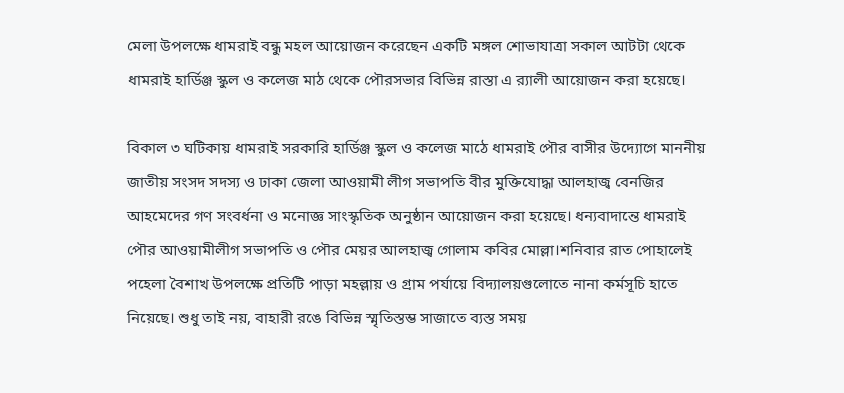মেলা উপলক্ষে ধামরাই বন্ধু মহল আয়োজন করেছেন একটি মঙ্গল শোভাযাত্রা সকাল আটটা থেকে ধামরাই হার্ডিঞ্জ স্কুল ও কলেজ মাঠ থেকে পৌরসভার বিভিন্ন রাস্তা এ র‌্যালী আয়োজন করা হয়েছে।

বিকাল ৩ ঘটিকায় ধামরাই সরকারি হার্ডিঞ্জ স্কুল ও কলেজ মাঠে ধামরাই পৌর বাসীর উদ্যোগে মাননীয় জাতীয় সংসদ সদস্য ও ঢাকা জেলা আওয়ামী লীগ সভাপতি বীর মুক্তিযোদ্ধা আলহাজ্ব বেনজির আহমেদের গণ সংবর্ধনা ও মনোজ্ঞ সাংস্কৃতিক অনুষ্ঠান আয়োজন করা হয়েছে। ধন্যবাদান্তে ধামরাই পৌর আওয়ামীলীগ সভাপতি ও পৌর মেয়র আলহাজ্ব গোলাম কবির মোল্লা।শনিবার রাত পোহালেই পহেলা বৈশাখ উপলক্ষে প্রতিটি পাড়া মহল্লায় ও গ্রাম পর্যায়ে বিদ্যালয়গুলোতে নানা কর্মসূচি হাতে নিয়েছে। শুধু তাই নয়, বাহারী রঙে বিভিন্ন স্মৃতিস্তম্ভ সাজাতে ব্যস্ত সময়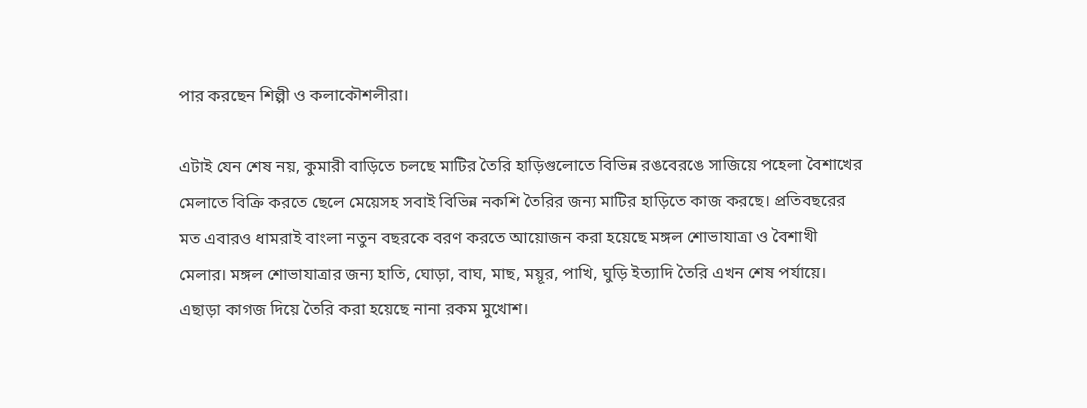পার করছেন শিল্পী ও কলাকৌশলীরা।

এটাই যেন শেষ নয়, কুমারী বাড়িতে চলছে মাটির তৈরি হাড়িগুলোতে বিভিন্ন রঙবেরঙে সাজিয়ে পহেলা বৈশাখের মেলাতে বিক্রি করতে ছেলে মেয়েসহ সবাই বিভিন্ন নকশি তৈরির জন্য মাটির হাড়িতে কাজ করছে। প্রতিবছরের মত এবারও ধামরাই বাংলা নতুন বছরকে বরণ করতে আয়োজন করা হয়েছে মঙ্গল শোভাযাত্রা ও বৈশাখী মেলার। মঙ্গল শোভাযাত্রার জন্য হাতি, ঘোড়া, বাঘ, মাছ, ময়ূর, পাখি, ঘুড়ি ইত্যাদি তৈরি এখন শেষ পর্যায়ে। এছাড়া কাগজ দিয়ে তৈরি করা হয়েছে নানা রকম মুখোশ।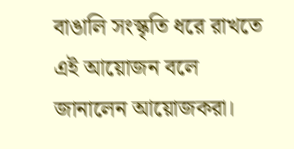বাঙালি সংস্কৃতি ধরে রাখতে এই আয়োজন বলে জানালেন আয়োজকরা।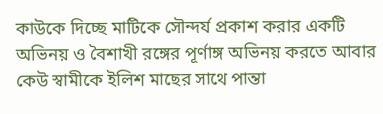কাউকে দিচ্ছে মাটিকে সৌন্দর্য প্রকাশ করার একটি অভিনয় ও বৈশাখী রঙ্গের পূর্ণাঙ্গ অভিনয় করতে আবার কেউ স্বামীকে ইলিশ মাছের সাথে পান্তা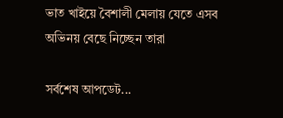ভাত খাইয়ে বৈশালী মেলায় যেতে এসব অভিনয় বেছে নিচ্ছেন তারা

সর্বশেষ আপডেট...